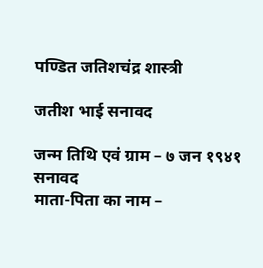पण्डित जतिशचंद्र शास्त्री

जतीश भाई सनावद

जन्म तिथि एवं ग्राम – ७ जन १९४१ सनावद
माता-पिता का नाम –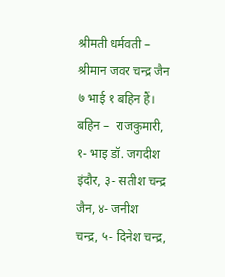श्रीमती धर्मवती – श्रीमान जवर चन्द्र जैन ७ भाई १ बहिन हैं।
बहिन –  राजकुमारी, १- भाइ डॉ. जगदीश इंदौर, ३- सतीश चन्द्र जैन, ४- जनीश
चन्द्र, ५- दिनेश चन्द्र,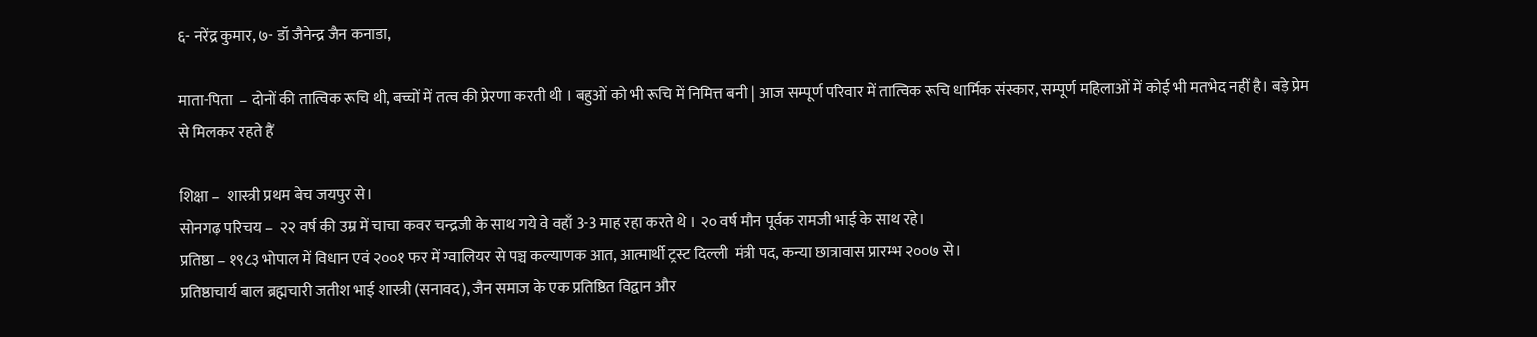६- नरेंद्र कुमार, ७- डॉ जैनेन्द्र जैन कनाडा,

माता-पिता  – दोनों की तात्विक रूचि थी, बच्चों में तत्व की प्रेरणा करती थी । बहुओं को भी रूचि में निमित्त बनी | आज सम्पूर्ण परिवार में तात्विक रूचि धार्मिक संस्कार, सम्पूर्ण महिलाओं में कोई भी मतभेद नहीं है। बड़े प्रेम से मिलकर रहते हैं

शिक्षा –  शास्त्री प्रथम बेच जयपुर से।
सोनगढ़ परिचय –  २२ वर्ष की उम्र में चाचा कवर चन्द्रजी के साथ गये वे वहाँ 3-3 माह रहा करते थे । २० वर्ष मौन पूर्वक रामजी भाई के साथ रहे।
प्रतिष्ठा – १९८३ भोपाल में विधान एवं २००१ फर में ग्वालियर से पञ्च कल्याणक आत, आत्मार्थी ट्रस्ट दिल्ली  मंत्री पद, कन्या छात्रावास प्रारम्भ २००७ से।
प्रतिष्ठाचार्य बाल ब्रह्मचारी जतीश भाई शास्त्री (सनावद), जैन समाज के एक प्रतिष्ठित विद्वान और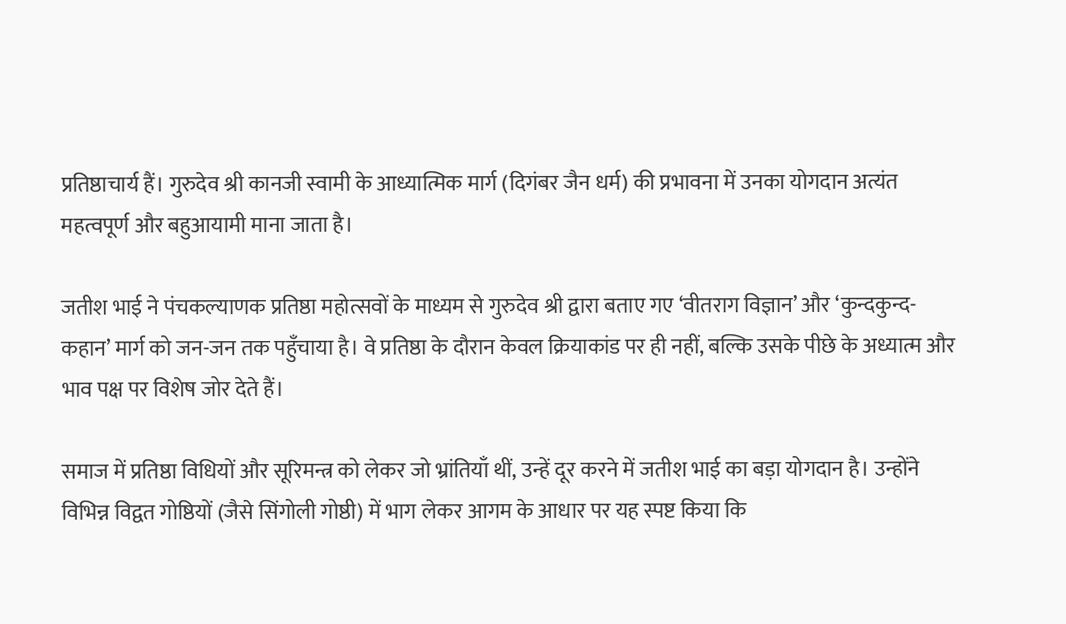प्रतिष्ठाचार्य हैं। गुरुदेव श्री कानजी स्वामी के आध्यात्मिक मार्ग (दिगंबर जैन धर्म) की प्रभावना में उनका योगदान अत्यंत महत्वपूर्ण और बहुआयामी माना जाता है।

जतीश भाई ने पंचकल्याणक प्रतिष्ठा महोत्सवों के माध्यम से गुरुदेव श्री द्वारा बताए गए ‘वीतराग विज्ञान’ और ‘कुन्दकुन्द-कहान’ मार्ग को जन-जन तक पहुँचाया है। वे प्रतिष्ठा के दौरान केवल क्रियाकांड पर ही नहीं, बल्कि उसके पीछे के अध्यात्म और भाव पक्ष पर विशेष जोर देते हैं।

समाज में प्रतिष्ठा विधियों और सूरिमन्त्र को लेकर जो भ्रांतियाँ थीं, उन्हें दूर करने में जतीश भाई का बड़ा योगदान है। उन्होंने विभिन्न विद्वत गोष्ठियों (जैसे सिंगोली गोष्ठी) में भाग लेकर आगम के आधार पर यह स्पष्ट किया कि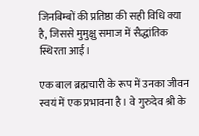जिनबिम्बों की प्रतिष्ठा की सही विधि क्या है, जिससे मुमुक्षु समाज में सैद्धांतिक स्थिरता आई।

एक बाल ब्रह्मचारी के रूप में उनका जीवन स्वयं में एक प्रभावना है। वे गुरुदेव श्री के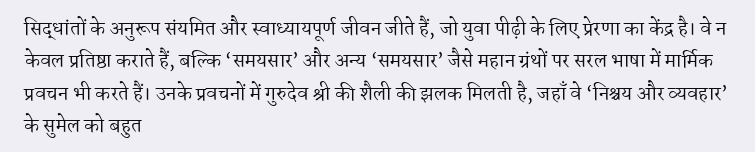सिद्धांतों के अनुरूप संयमित और स्वाध्यायपूर्ण जीवन जीते हैं, जो युवा पीढ़ी के लिए प्रेरणा का केंद्र है। वे न केवल प्रतिष्ठा कराते हैं, बल्कि ‘समयसार’ और अन्य ‘समयसार’ जैसे महान ग्रंथों पर सरल भाषा में मार्मिक प्रवचन भी करते हैं। उनके प्रवचनों में गुरुदेव श्री की शैली की झलक मिलती है, जहाँ वे ‘निश्चय और व्यवहार’ के सुमेल को बहुत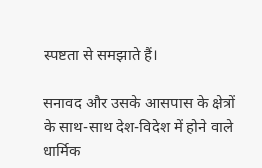स्पष्टता से समझाते हैं।

सनावद और उसके आसपास के क्षेत्रों के साथ-साथ देश-विदेश में होने वाले धार्मिक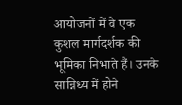आयोजनों में वे एक कुशल मार्गदर्शक की भूमिका निभाते हैं। उनके सान्निध्य में होने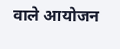वाले आयोजन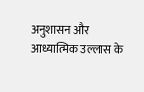अनुशासन और आध्यात्मिक उल्लास के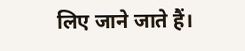लिए जाने जाते हैं।